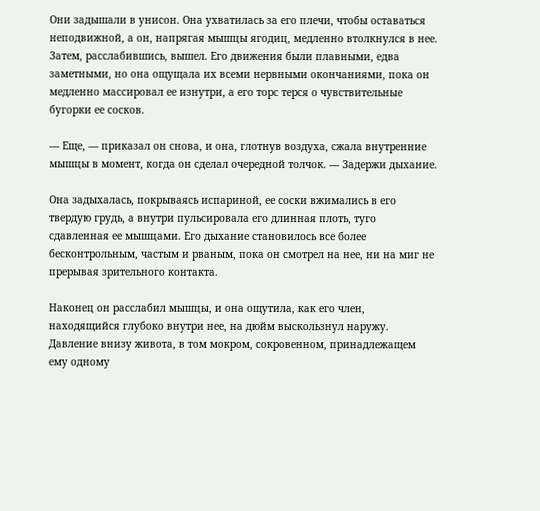Они задышали в унисон. Она ухватилась за его плечи, чтобы оставаться неподвижной, а он, напрягая мышцы ягодиц, медленно втолкнулся в нее. Затем, расслабившись, вышел. Его движения были плавными, едва заметными, но она ощущала их всеми нервными окончаниями, пока он медленно массировал ее изнутри, а его торс терся о чувствительные бугорки ее сосков.

— Еще, — приказал он снова, и она, глотнув воздуха, сжала внутренние мышцы в момент, когда он сделал очередной толчок. — Задержи дыхание.

Она задыхалась, покрываясь испариной, ее соски вжимались в его твердую грудь, а внутри пульсировала его длинная плоть, туго сдавленная ее мышцами. Его дыхание становилось все более бесконтрольным, частым и рваным, пока он смотрел на нее, ни на миг не прерывая зрительного контакта.

Наконец он расслабил мышцы, и она ощутила, как его член, находящийся глубоко внутри нее, на дюйм выскользнул наружу. Давление внизу живота, в том мокром, сокровенном, принадлежащем ему одному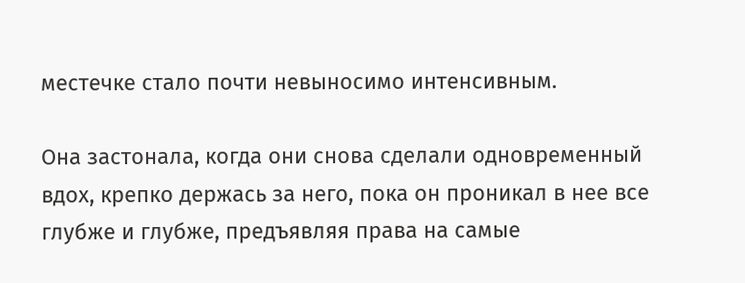местечке стало почти невыносимо интенсивным.

Она застонала, когда они снова сделали одновременный вдох, крепко держась за него, пока он проникал в нее все глубже и глубже, предъявляя права на самые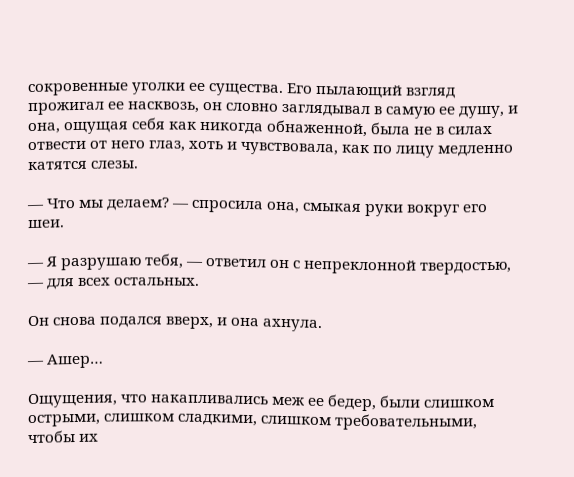сокровенные уголки ее существа. Его пылающий взгляд прожигал ее насквозь, он словно заглядывал в самую ее душу, и она, ощущая себя как никогда обнаженной, была не в силах отвести от него глаз, хоть и чувствовала, как по лицу медленно катятся слезы.

— Что мы делаем? — спросила она, смыкая руки вокруг его шеи.

— Я разрушаю тебя, — ответил он с непреклонной твердостью, — для всех остальных.

Он снова подался вверх, и она ахнула.

— Ашер…

Ощущения, что накапливались меж ее бедер, были слишком острыми, слишком сладкими, слишком требовательными, чтобы их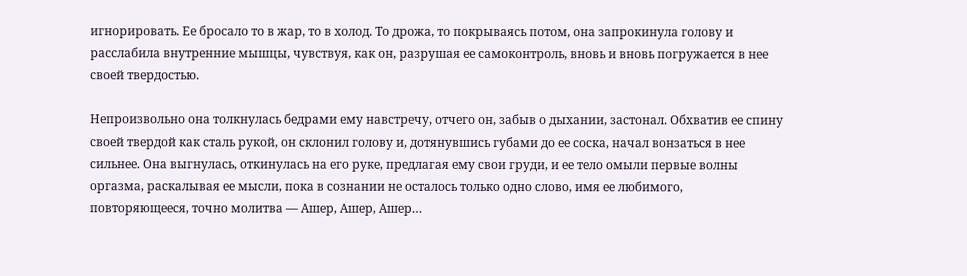игнорировать. Ее бросало то в жар, то в холод. То дрожа, то покрываясь потом, она запрокинула голову и расслабила внутренние мышцы, чувствуя, как он, разрушая ее самоконтроль, вновь и вновь погружается в нее своей твердостью.

Непроизвольно она толкнулась бедрами ему навстречу, отчего он, забыв о дыхании, застонал. Обхватив ее спину своей твердой как сталь рукой, он склонил голову и, дотянувшись губами до ее соска, начал вонзаться в нее сильнее. Она выгнулась, откинулась на его руке, предлагая ему свои груди, и ее тело омыли первые волны оргазма, раскалывая ее мысли, пока в сознании не осталось только одно слово, имя ее любимого, повторяющееся, точно молитва — Ашер, Ашер, Ашер…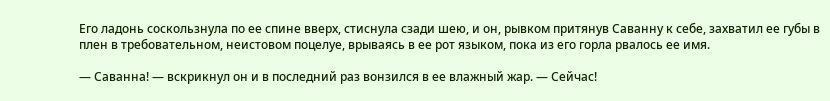Его ладонь соскользнула по ее спине вверх, стиснула сзади шею, и он, рывком притянув Саванну к себе, захватил ее губы в плен в требовательном, неистовом поцелуе, врываясь в ее рот языком, пока из его горла рвалось ее имя.

— Саванна! — вскрикнул он и в последний раз вонзился в ее влажный жар. — Сейчас!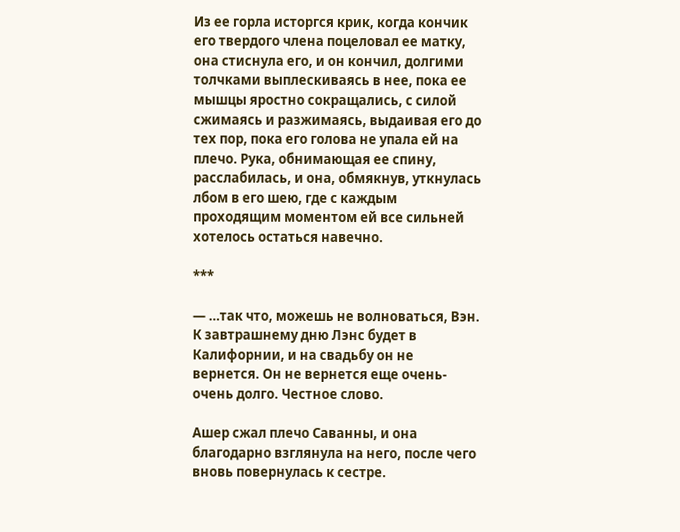Из ее горла исторгся крик, когда кончик его твердого члена поцеловал ее матку, она стиснула его, и он кончил, долгими толчками выплескиваясь в нее, пока ее мышцы яростно сокращались, с силой сжимаясь и разжимаясь, выдаивая его до тех пор, пока его голова не упала ей на плечо. Рука, обнимающая ее спину, расслабилась, и она, обмякнув, уткнулась лбом в его шею, где с каждым проходящим моментом ей все сильней хотелось остаться навечно.

***

— …так что, можешь не волноваться, Вэн. К завтрашнему дню Лэнс будет в Калифорнии, и на свадьбу он не вернется. Он не вернется еще очень-очень долго. Честное слово.

Ашер сжал плечо Саванны, и она благодарно взглянула на него, после чего вновь повернулась к сестре.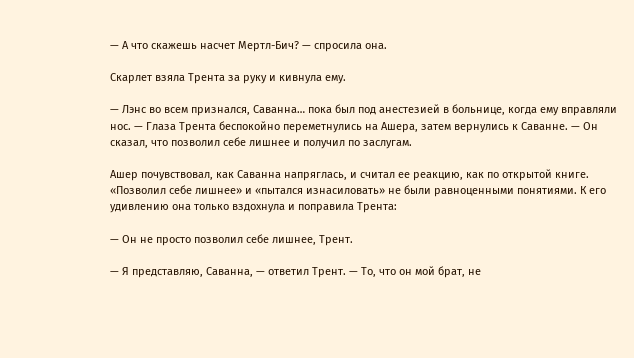— А что скажешь насчет Мертл-Бич? — спросила она.

Скарлет взяла Трента за руку и кивнула ему.

— Лэнс во всем признался, Саванна… пока был под анестезией в больнице, когда ему вправляли нос. — Глаза Трента беспокойно переметнулись на Ашера, затем вернулись к Саванне. — Он сказал, что позволил себе лишнее и получил по заслугам.

Ашер почувствовал, как Саванна напряглась, и считал ее реакцию, как по открытой книге. «Позволил себе лишнее» и «пытался изнасиловать» не были равноценными понятиями. К его удивлению она только вздохнула и поправила Трента:

— Он не просто позволил себе лишнее, Трент.

— Я представляю, Саванна, — ответил Трент. — То, что он мой брат, не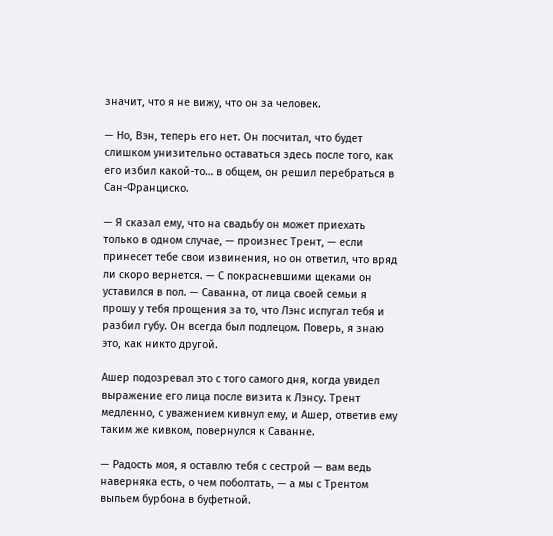значит, что я не вижу, что он за человек.

— Но, Вэн, теперь его нет. Он посчитал, что будет слишком унизительно оставаться здесь после того, как его избил какой-то… в общем, он решил перебраться в Сан-Франциско.

— Я сказал ему, что на свадьбу он может приехать только в одном случае, — произнес Трент, — если принесет тебе свои извинения, но он ответил, что вряд ли скоро вернется. — С покрасневшими щеками он уставился в пол. — Саванна, от лица своей семьи я прошу у тебя прощения за то, что Лэнс испугал тебя и разбил губу. Он всегда был подлецом. Поверь, я знаю это, как никто другой.

Ашер подозревал это с того самого дня, когда увидел выражение его лица после визита к Лэнсу. Трент медленно, с уважением кивнул ему, и Ашер, ответив ему таким же кивком, повернулся к Саванне.

— Радость моя, я оставлю тебя с сестрой — вам ведь наверняка есть, о чем поболтать, — а мы с Трентом выпьем бурбона в буфетной.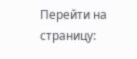Перейти на страницу: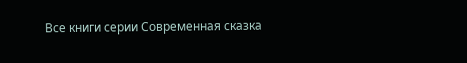Все книги серии Современная сказка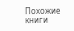Похожие книги